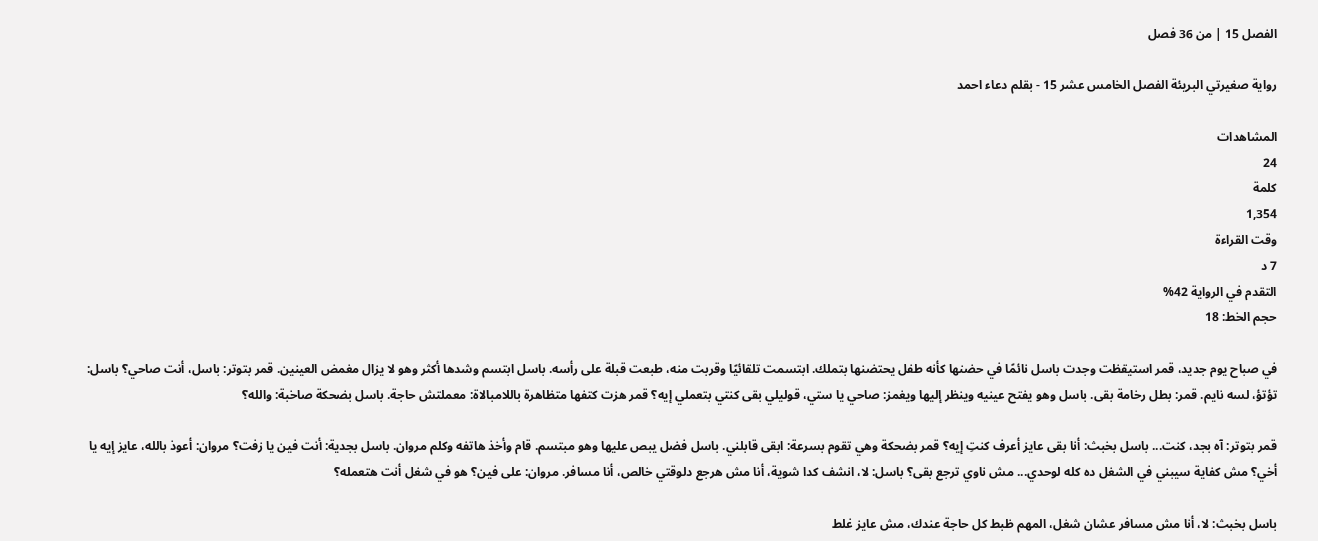الفصل 15 | من 36 فصل

رواية صغيرتي البريئة الفصل الخامس عشر 15 - بقلم دعاء احمد

المشاهدات
24
كلمة
1,354
وقت القراءة
7 د
التقدم في الرواية 42%
حجم الخط: 18

في صباح يوم جديد، قمر استيقظت وجدت باسل نائمًا في حضنها كأنه طفل يحتضنها بتملك. ابتسمت تلقائيًا وقربت منه، طبعت قبلة على رأسه. باسل ابتسم وشدها أكثر وهو لا يزال مغمض العينين. قمر بتوتر: باسل، أنت صاحي؟ باسل: تؤتؤ، لسه نايم. قمر: بطل رخامة بقى. باسل وهو يفتح عينيه وينظر إليها ويغمز: صاحي يا ستي، قوليلي بقى كنتي بتعملي إيه؟ قمر هزت كتفها متظاهرة باللامبالاة: معملتش حاجة. باسل بضحكة صاخبة: والله؟

قمر بتوتر: آه بجد، كنت... باسل بخبث: أنا بقى عايز أعرف كنتِ إيه؟ قمر بضحكة وهي تقوم بسرعة: ابقى قابلني. باسل فضل يبص عليها وهو مبتسم. قام وأخذ هاتفه وكلم مروان. باسل بجدية: أنت فين يا زفت؟ مروان: أعوذ بالله، عايز إيه يا أخي؟ مش كفاية سيبني في الشغل ده كله لوحدي... مش ناوي ترجع بقى؟ باسل: لا، انشف كدا شوية، أنا مش هرجع دلوقتي خالص، أنا مسافر. مروان: على فين؟ هو في شغل أنت هتعمله؟

باسل بخبث: لا، أنا مش مسافر عشان شغل، المهم ظبط كل حاجة عندك، مش عايز غلط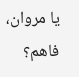يا مروان، فاهم؟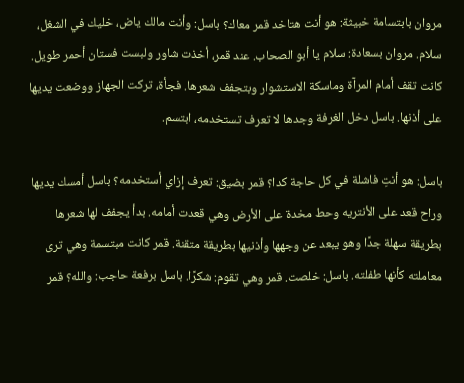مروان بابتسامة خبيثة: هو أنت هتاخد قمر معاك؟ باسل: وأنت مالك ياض، خليك في الشغل، سلام. مروان بسعادة: سلام يا أبو الصحاب. عند قمر، أخذت شاور ولبست فستان أحمر طويل. كانت تقف أمام المرآة وماسكة الاستشوار وبتجفف شعرها. فجأة، تركت الجهاز ووضعت يديها على أذنها. باسل دخل الغرفة وجدها لا تعرف تستخدمه، ابتسم.

باسل: هو أنتِ فاشلة في كل حاجة كدا؟ قمر بضيق: تعرف إزاي أستخدمه؟ باسل أمسك يديها وراح قعد على الأنتريه وحط مخدة على الأرض وهي قعدت أمامه. بدأ يجفف لها شعرها بطريقة سهلة جدًا وهو يبعد عن وجهها وأذنيها بطريقة متقنة. قمر كانت مبتسمة وهي ترى معاملته كأنها طفلته. باسل: خلصت. قمر وهي تقوم: شكرًا. باسل برفعة حاجب: والله؟ قمر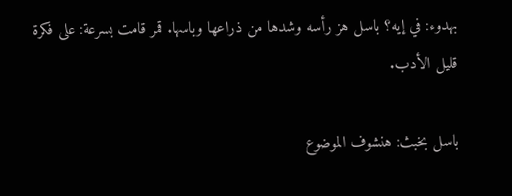بهدوء: في إيه؟ باسل هز رأسه وشدها من ذراعها وباسها. قمر قامت بسرعة: على فكرة قليل الأدب.

باسل بخبث: هنشوف الموضوع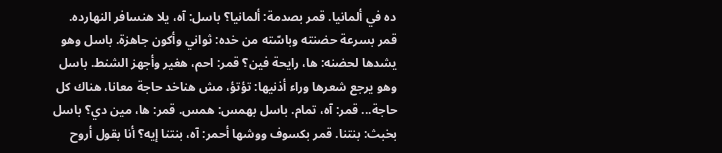ده في ألمانيا. قمر بصدمة: ألمانيا؟ باسل: آه، يلا هنسافر النهارده. قمر بسرعة حضنته وباسّته من خده: ثواني وأكون جاهزة. باسل وهو يشدها لحضنه: ها، رايحة فين؟ قمر: احم، هغير وأجهز الشنط. باسل وهو يرجع شعرها وراء أذنيها: تؤتؤ، مش هناخد حاجة معانا، هناك كل حاجة... قمر: آه، تمام. باسل بهمس: همس. قمر: ها، مين دي؟ باسل بخبث: بنتنا. قمر بكسوف ووشها أحمر: آه، بنتنا إيه؟ أنا بقول أروح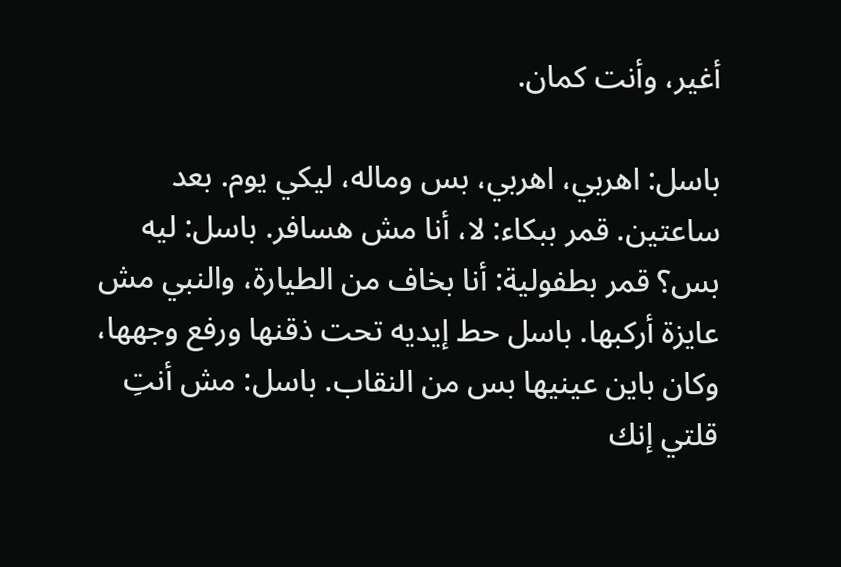أغير، وأنت كمان.

باسل: اهربي، اهربي، بس وماله، ليكي يوم. بعد ساعتين. قمر ببكاء: لا، أنا مش هسافر. باسل: ليه بس؟ قمر بطفولية: أنا بخاف من الطيارة، والنبي مش عايزة أركبها. باسل حط إيديه تحت ذقنها ورفع وجهها، وكان باين عينيها بس من النقاب. باسل: مش أنتِ قلتي إنك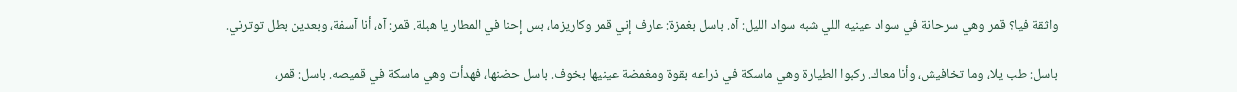واثقة فيا؟ قمر وهي سرحانة في سواد عينيه اللي شبه سواد الليل: آه. باسل بغمزة: عارف إني قمر وكاريزما، بس إحنا في المطار يا هبلة. قمر: آه، أنا آسفة، وبعدين بطل توترني.

باسل: طب يلا، وما تخافيش، وأنا معاك. ركبوا الطيارة وهي ماسكة في ذراعه بقوة ومغمضة عينيها بخوف. باسل حضنها، فهدأت وهي ماسكة في قميصه. باسل: قمر،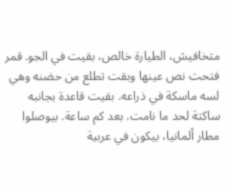متخافيش، الطيارة خالص، بقيت في الجو. قمر فتحت نص عينها وبقت تطلع من حضنه وهي لسه ماسكة في ذراعه. بقيت قاعدة بجانبه ساكتة لحد ما نامت. بعد كم ساعة. بيوصلوا مطار ألمانيا، بيكون في عربية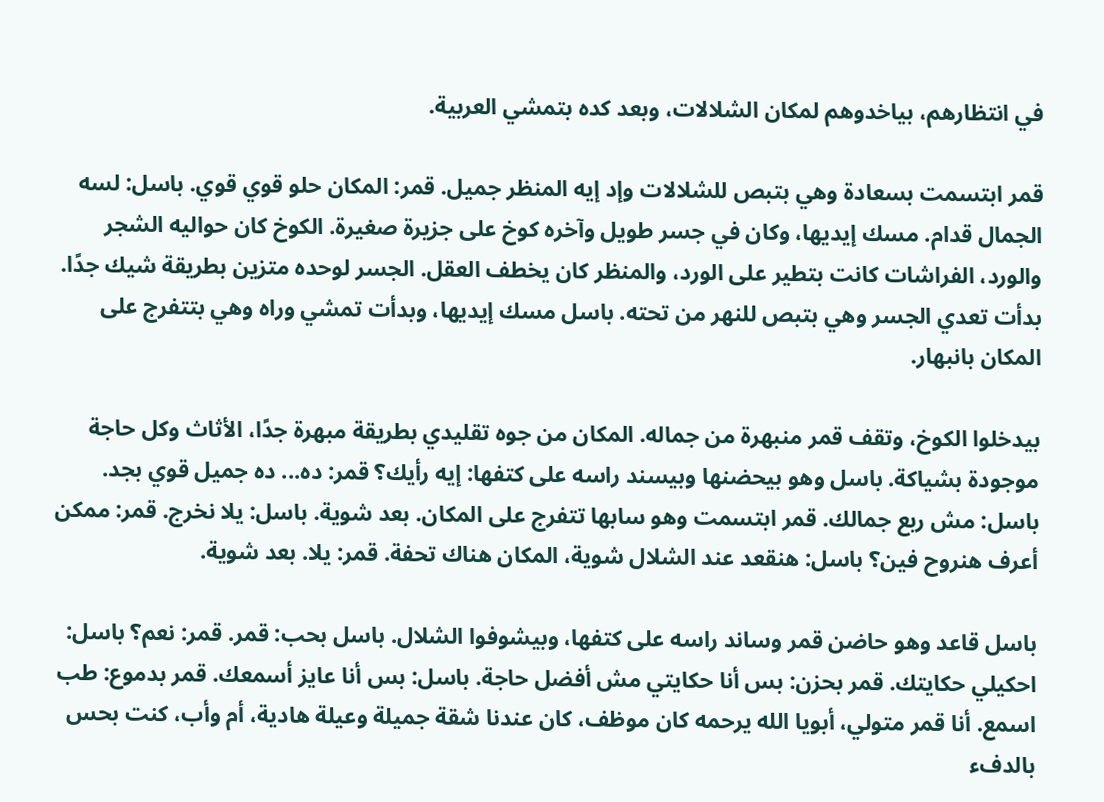في انتظارهم، بياخدوهم لمكان الشلالات، وبعد كده بتمشي العربية.

قمر ابتسمت بسعادة وهي بتبص للشلالات وإد إيه المنظر جميل. قمر: المكان حلو قوي قوي. باسل: لسه الجمال قدام. مسك إيديها، وكان في جسر طويل وآخره كوخ على جزيرة صغيرة. الكوخ كان حواليه الشجر والورد، الفراشات كانت بتطير على الورد، والمنظر كان يخطف العقل. الجسر لوحده متزين بطريقة شيك جدًا. بدأت تعدي الجسر وهي بتبص للنهر من تحته. باسل مسك إيديها، وبدأت تمشي وراه وهي بتتفرج على المكان بانبهار.

بيدخلوا الكوخ، وتقف قمر منبهرة من جماله. المكان من جوه تقليدي بطريقة مبهرة جدًا، الأثاث وكل حاجة موجودة بشياكة. باسل وهو بيحضنها وبيسند راسه على كتفها: إيه رأيك؟ قمر: ده... ده جميل قوي بجد. باسل: مش ربع جمالك. قمر ابتسمت وهو سابها تتفرج على المكان. بعد شوية. باسل: يلا نخرج. قمر: ممكن أعرف هنروح فين؟ باسل: هنقعد عند الشلال شوية، المكان هناك تحفة. قمر: يلا. بعد شوية.

باسل قاعد وهو حاضن قمر وساند راسه على كتفها، وبيشوفوا الشلال. باسل بحب: قمر. قمر: نعم؟ باسل: احكيلي حكايتك. قمر بحزن: بس أنا حكايتي مش أفضل حاجة. باسل: بس أنا عايز أسمعك. قمر بدموع: طب اسمع. أنا قمر متولي، أبويا الله يرحمه كان موظف، كان عندنا شقة جميلة وعيلة هادية، أم وأب، كنت بحس بالدفء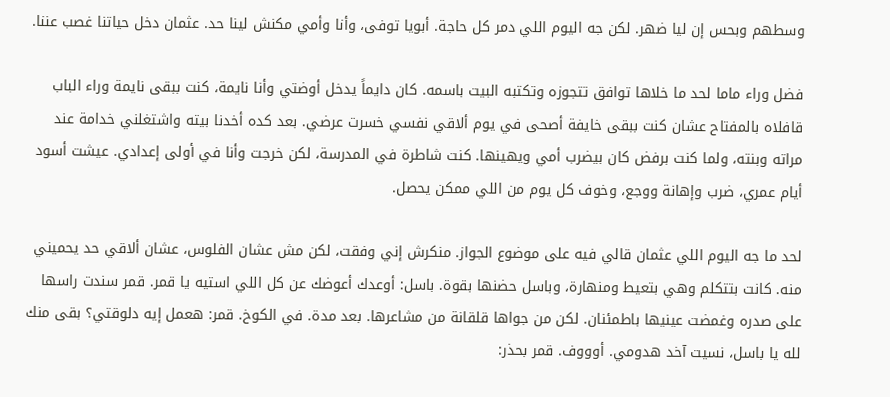وسطهم وبحس إن ليا ضهر. لكن جه اليوم اللي دمر كل حاجة. أبويا توفى، وأنا وأمي مكنش لينا حد. عثمان دخل حياتنا غصب عننا.

فضل وراء ماما لحد ما خلاها توافق تتجوزه وتكتبه البيت باسمه. كان دايماً يدخل أوضتي وأنا نايمة، كنت ببقى نايمة وراء الباب قافلاه بالمفتاح عشان كنت ببقى خايفة أصحى في يوم ألاقي نفسي خسرت عرضي. بعد كده أخدنا بيته واشتغلني خدامة عند مراته وبنته، ولما كنت برفض كان بيضرب أمي ويهينها. كنت شاطرة في المدرسة، لكن خرجت وأنا في أولى إعدادي. عيشت أسود أيام عمري، ضرب وإهانة ووجع، وخوف كل يوم من اللي ممكن يحصل.

لحد ما جه اليوم اللي عثمان قالي فيه على موضوع الجواز. منكرش إني وفقت، لكن مش عشان الفلوس، عشان ألاقي حد يحميني منه. كانت بتتكلم وهي بتعيط ومنهارة، وباسل حضنها بقوة. باسل: أوعدك أعوضك عن كل اللي استيه يا قمر. قمر سندت راسها على صدره وغمضت عينيها باطمئنان. لكن من جواها قلقانة من مشاعرها. بعد مدة. في الكوخ. قمر: هعمل إيه دلوقتي؟ بقى منك لله يا باسل، نسيت آخد هدومي. أوووف. قمر بحذر: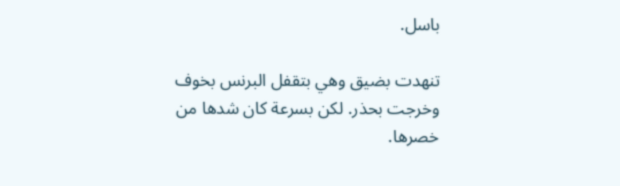باسل.

تنهدت بضيق وهي بتقفل البرنس بخوف وخرجت بحذر. لكن بسرعة كان شدها من خصرها.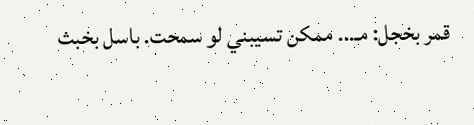قمر بخجل: مـ... ممكن تسيبني لو سمحت. باسل بخبث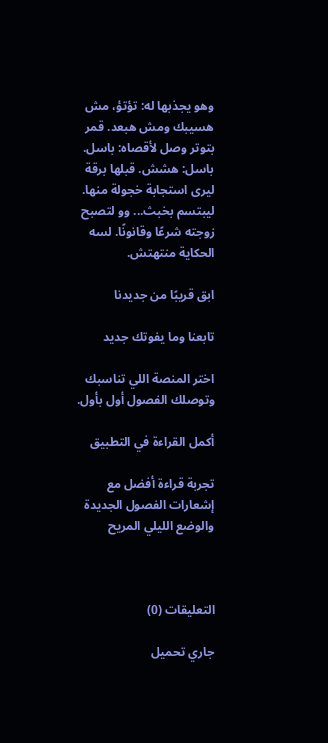وهو يجذبها له: تؤتؤ، مش هسيبك ومش هبعد. قمر بتوتر وصل لأقصاه: باسل. باسل: هشش. قبلها برقة ليرى استجابة خجولة منها. ليبتسم بخبث... وو لتصبح زوجته شرعًا وقانونًا. لسه الحكاية منتهتش.

ابق قريبًا من جديدنا

تابعنا وما يفوتك جديد

اختر المنصة اللي تناسبك وتوصلك الفصول أول بأول.

أكمل القراءة في التطبيق

تجربة قراءة أفضل مع إشعارات الفصول الجديدة والوضع الليلي المريح



التعليقات (0)

جاري تحميل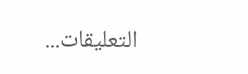التعليقات...